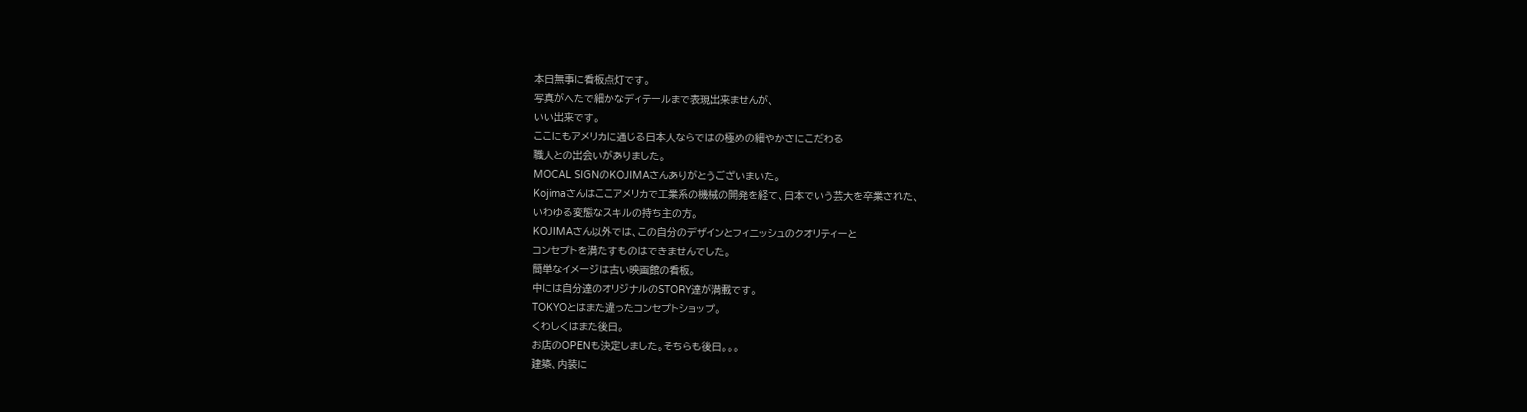本日無事に看板点灯です。
写真がへたで細かなディテールまで表現出来ませんが、
いい出来です。
ここにもアメリカに通じる日本人ならではの極めの細やかさにこだわる
職人との出会いがありました。
MOCAL SIGNのKOJIMAさんありがとうございまいた。
Kojimaさんはここアメリカで工業系の機械の開発を経て、日本でいう芸大を卒業された、
いわゆる変態なスキルの持ち主の方。
KOJIMAさん以外では、この自分のデザインとフィニッシュのクオリティーと
コンセプトを満たすものはできませんでした。
簡単なイメージは古い映画館の看板。
中には自分達のオリジナルのSTORY達が満載です。
TOKYOとはまた違ったコンセプトショップ。
くわしくはまた後日。
お店のOPENも決定しました。そちらも後日。。。
建築、内装に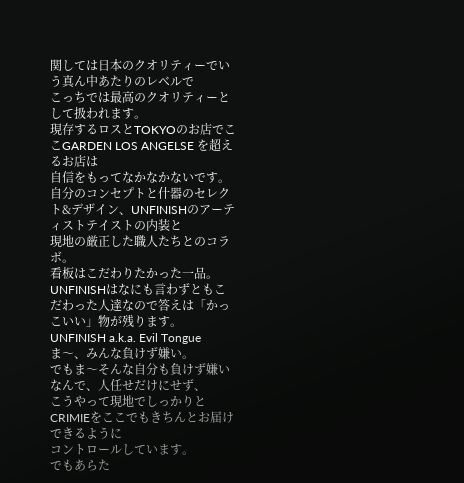関しては日本のクオリティーでいう真ん中あたりのレベルで
こっちでは最高のクオリティーとして扱われます。
現存するロスとTOKYOのお店でここGARDEN LOS ANGELSE を超えるお店は
自信をもってなかなかないです。
自分のコンセプトと什器のセレクト&デザイン、UNFINISHのアーティストテイストの内装と
現地の厳正した職人たちとのコラボ。
看板はこだわりたかった一品。
UNFINISHはなにも言わずともこだわった人達なので答えは「かっこいい」物が残ります。
UNFINISH a.k.a. Evil Tongue
ま〜、みんな負けず嫌い。
でもま〜そんな自分も負けず嫌いなんで、人任せだけにせず、
こうやって現地でしっかりとCRIMIEをここでもきちんとお届けできるように
コントロールしています。
でもあらた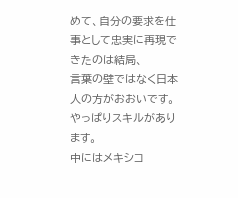めて、自分の要求を仕事として忠実に再現できたのは結局、
言葉の壁ではなく日本人の方がおおいです。
やっぱりスキルがあります。
中にはメキシコ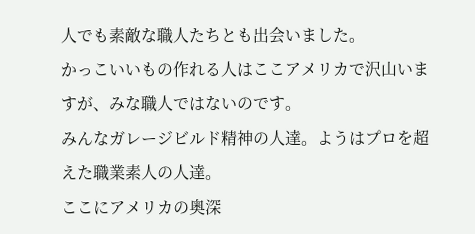人でも素敵な職人たちとも出会いました。
かっこいいもの作れる人はここアメリカで沢山いますが、みな職人ではないのです。
みんなガレージビルド精神の人達。ようはプロを超えた職業素人の人達。
ここにアメリカの奥深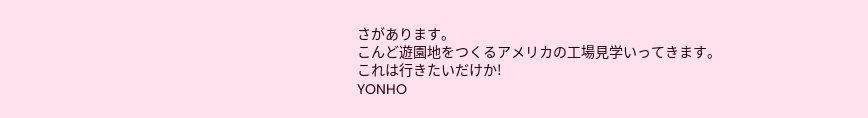さがあります。
こんど遊園地をつくるアメリカの工場見学いってきます。
これは行きたいだけか!
YONHO